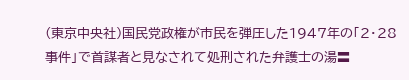(東京中央社)国民党政権が市民を弾圧した1947年の「2・28事件」で首謀者と見なされて処刑された弁護士の湯〓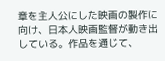章を主人公にした映画の製作に向け、日本人映画監督が動き出している。作品を通じて、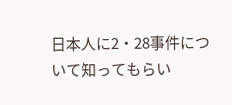日本人に2・28事件について知ってもらい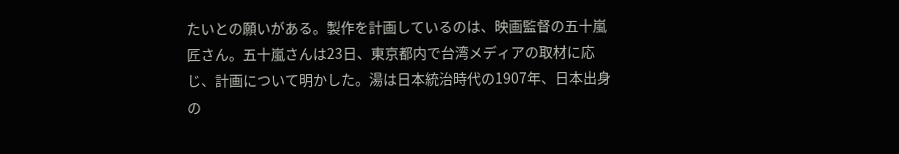たいとの願いがある。製作を計画しているのは、映画監督の五十嵐匠さん。五十嵐さんは23日、東京都内で台湾メディアの取材に応じ、計画について明かした。湯は日本統治時代の1907年、日本出身の